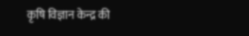कृषि विज्ञान केन्द्र की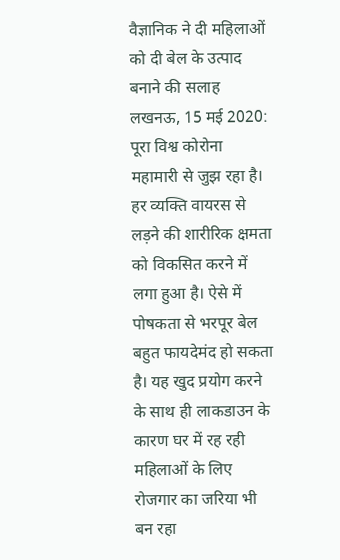वैज्ञानिक ने दी महिलाओं को दी बेल के उत्पाद बनाने की सलाह
लखनऊ, 15 मई 2020: पूरा विश्व कोरोना महामारी से जुझ रहा है। हर व्यक्ति वायरस से लड़ने की शारीरिक क्षमता को विकसित करने में लगा हुआ है। ऐसे में पोषकता से भरपूर बेल बहुत फायदेमंद हो सकता है। यह खुद प्रयोग करने के साथ ही लाकडाउन के कारण घर में रह रही महिलाओं के लिए रोजगार का जरिया भी बन रहा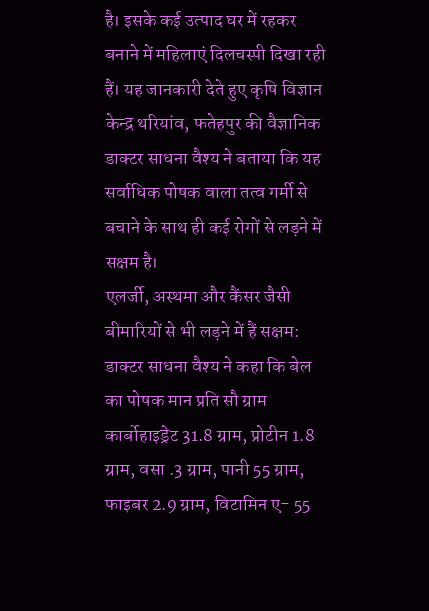है। इसके कई उत्पाद घर में रहकर बनाने में महिलाएं दिलचस्पी दिखा रही हैं। यह जानकारी देते हुए कृषि विज्ञान केन्द्र थरियांव, फतेहपुर की वैज्ञानिक डाक्टर साधना वैश्य ने बताया कि यह सर्वाधिक पोषक वाला तत्व गर्मी से बचाने के साथ ही कई रोगों से लड़ने में सक्षम है।
एलर्जी, अस्थमा और कैंसर जैसी बीमारियों से भी लड़ने में हैं सक्षम:
डाक्टर साधना वैश्य ने कहा कि बेल का पोषक मान प्रति सौ ग्राम कार्बोहाइड्रेट 31.8 ग्राम, प्रोटीन 1.8 ग्राम, वसा .3 ग्राम, पानी 55 ग्राम, फाइबर 2.9 ग्राम, विटामिन ए- 55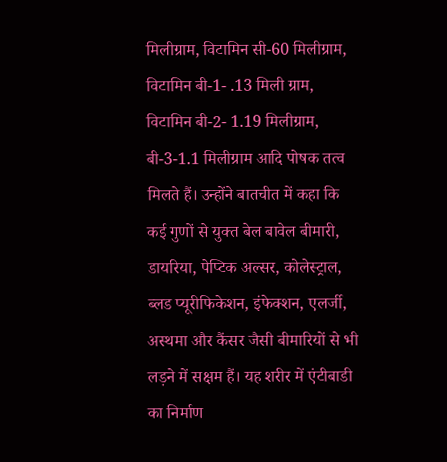मिलीग्राम, विटामिन सी-60 मिलीग्राम, विटामिन बी-1- .13 मिली ग्राम, विटामिन बी-2- 1.19 मिलीग्राम, बी-3-1.1 मिलीग्राम आदि पोषक तत्व मिलते हैं। उन्होंने बातचीत में कहा कि कई गुणों से युक्त बेल बावेल बीमारी, डायरिया, पेप्टिक अल्सर, कोलेस्ट्राल, ब्लड प्यूरीफिकेशन, इंफेक्शन, एलर्जी, अस्थमा और कैंसर जैसी बीमारियों से भी लड़ने में सक्षम हैं। यह शरीर में एंटीबाडी का निर्माण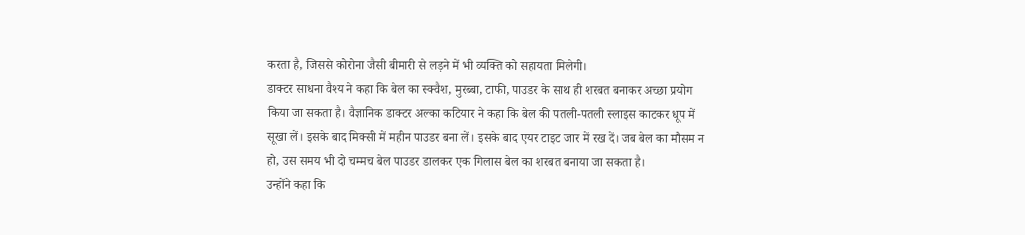करता है, जिससे कोरोना जैसी बीमारी से लड़ने में भी व्यक्ति को सहायता मिलेगी।
डाक्टर साधना वैश्य ने कहा कि बेल का स्क्वैश, मुरब्बा, टाफी, पाउडर के साथ ही शरबत बनाकर अच्छा प्रयोग किया जा सकता है। वैज्ञानिक डाक्टर अल्का कटियार ने कहा कि बेल की पतली-पतली स्लाइस काटकर धूप में सूखा लें। इसके बाद मिक्सी में महीन पाउडर बना लें। इसके बाद एयर टाइट जार में रख दें। जब बेल का मौसम न हो, उस समय भी दो चम्मच बेल पाउडर डालकर एक गिलास बेल का शरबत बनाया जा सकता है।
उन्होंने कहा कि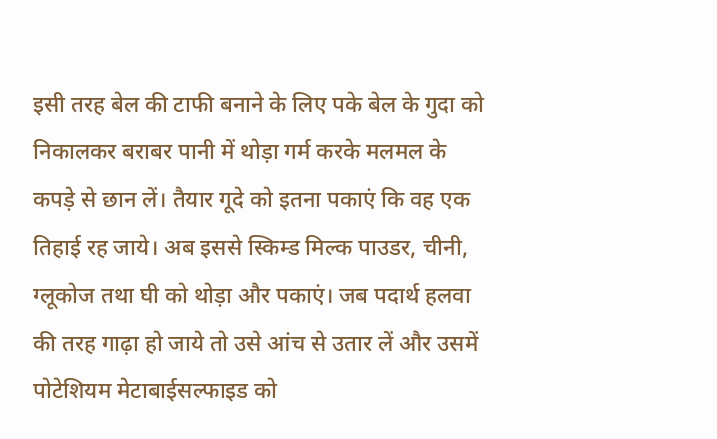इसी तरह बेल की टाफी बनाने के लिए पके बेल के गुदा को निकालकर बराबर पानी में थोड़ा गर्म करके मलमल के कपड़े से छान लें। तैयार गूदे को इतना पकाएं कि वह एक तिहाई रह जाये। अब इससे स्किम्ड मिल्क पाउडर, चीनी, ग्लूकोज तथा घी को थोड़ा और पकाएं। जब पदार्थ हलवा की तरह गाढ़ा हो जाये तो उसे आंच से उतार लें और उसमें पोटेशियम मेटाबाईसल्फाइड को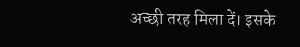अच्छी तरह मिला दें। इसके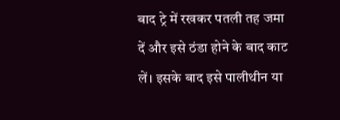बाद ट्रे में रखकर पतली तह जमा दें और इसे ठंडा होने के बाद काट लें। इसके बाद इसे पालीथीन या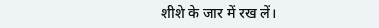शीशे के जार में रख लें।